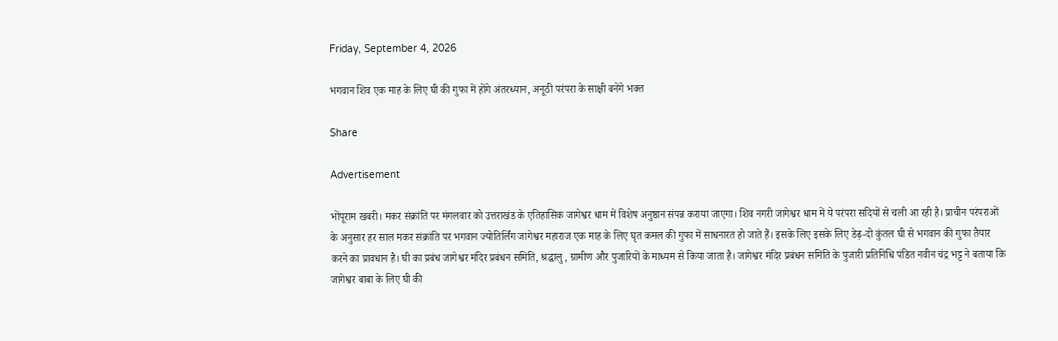Friday, September 4, 2026

भगवान शिव एक माह के लिए घी की गुफा में होंगे अंतरध्यान, अनूठी परंपरा के साक्षी बनेंगे भक्त

Share

Advertisement

भोंपूराम खबरी। मकर संक्रांति पर मंगलवार को उत्तराखंड के एतिहासिक जागेश्वर धाम में विशेष अनुष्ठान संपन्न कराया जाएगा। शिव नगरी जागेश्वर धाम में ये परंपरा सदियों से चली आ रही है। प्राचीन परंपराओं के अनुसार हर साल मकर संक्रांति पर भगवान ज्योतिर्लिंग जागेश्वर महाराज एक माह के लिए घृत कमल की गुफा में साधनारत हो जाते हैं। इसके लिए इसके लिए डेढ़-दो कुंतल घी से भगवान की गुफा तैयार करने का प्रावधान है। घी का प्रबंध जागेश्वर मंदिर प्रबंधन समिति, श्रद्धालु, ग्रामीण और पुजारियों के माध्यम से किया जाता है। जागेश्वर मंदिर प्रबंधन समिति के पुजारी प्रतिनिधि पंडित नवीन चंद्र भट्ट ने बताया कि जागेश्वर बाबा के लिए घी की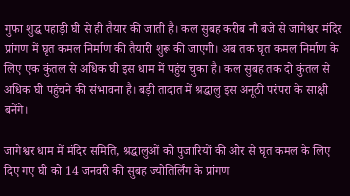गुफा शुद्ध पहाड़ी घी से ही तैयार की जाती है। कल सुबह करीब नौ बजे से जागेश्वर मंदिर प्रांगण में घृत कमल निर्माण की तैयारी शुरू की जाएगी। अब तक घृत कमल निर्माण के लिए एक कुंतल से अधिक घी इस धाम में पहुंच चुका है। कल सुबह तक दो कुंतल से अधिक घी पहुंचने की संभावना है। बड़ी तादात में श्रद्धालु इस अनूठी परंपरा के साक्षी बनेंगे।

जागेश्वर धाम में मंदिर समिति, श्रद्धालुओं को पुजारियों की ओर से घृत कमल के लिए दिए गए घी को 14 जनवरी की सुबह ज्योतिर्लिंग के प्रांगण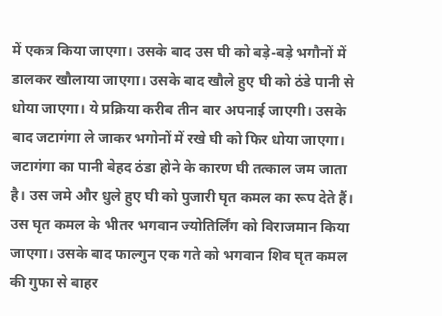में एकत्र किया जाएगा। उसके बाद उस घी को बड़े-बड़े भगौनों में डालकर खौलाया जाएगा। उसके बाद खौले हुए घी को ठंडे पानी से धोया जाएगा। ये प्रक्रिया करीब तीन बार अपनाई जाएगी। उसके बाद जटागंगा ले जाकर भगोनों में रखे घी को फिर धोया जाएगा। जटागंगा का पानी बेहद ठंडा होने के कारण घी तत्काल जम जाता है। उस जमे और धुले हुए घी को पुजारी घृत कमल का रूप देते हैं। उस घृत कमल के भीतर भगवान ज्योतिर्लिंग को विराजमान किया जाएगा। उसके बाद फाल्गुन एक गते को भगवान शिव घृत कमल की गुफा से बाहर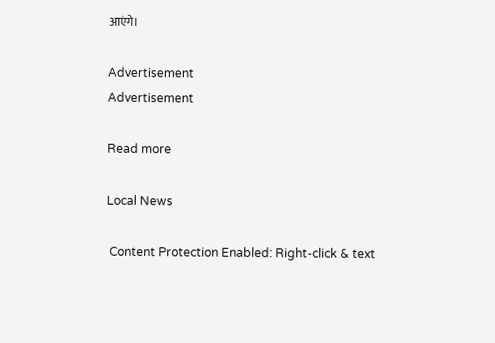आएंगे।

Advertisement
Advertisement

Read more

Local News

 Content Protection Enabled: Right-click & text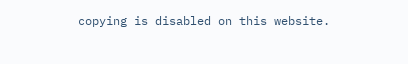copying is disabled on this website.